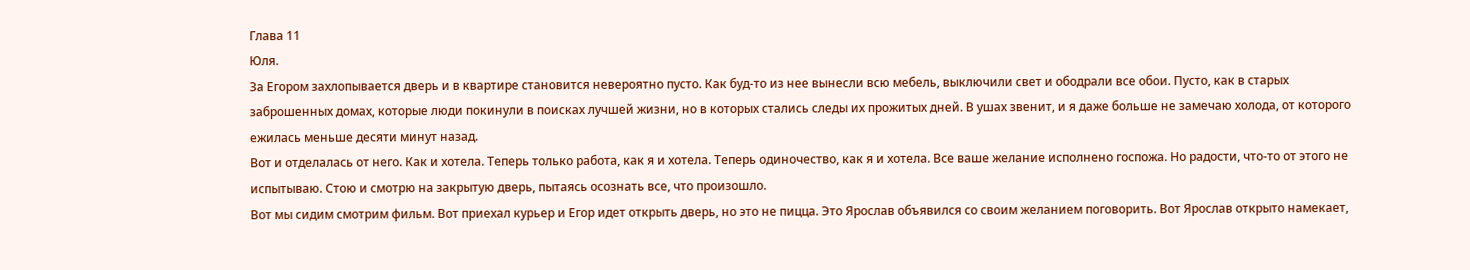Глава 11
Юля.
За Егором захлопывается дверь и в квартире становится невероятно пусто. Как буд-то из нее вынесли всю мебель, выключили свет и ободрали все обои. Пусто, как в старых заброшенных домах, которые люди покинули в поисках лучшей жизни, но в которых стались следы их прожитых дней. В ушах звенит, и я даже больше не замечаю холода, от которого ежилась меньше десяти минут назад.
Вот и отделалась от него. Как и хотела. Теперь только работа, как я и хотела. Теперь одиночество, как я и хотела. Все ваше желание исполнено госпожа. Но радости, что-то от этого не испытываю. Стою и смотрю на закрытую дверь, пытаясь осознать все, что произошло.
Вот мы сидим смотрим фильм. Вот приехал курьер и Егор идет открыть дверь, но это не пицца. Это Ярослав объявился со своим желанием поговорить. Вот Ярослав открыто намекает,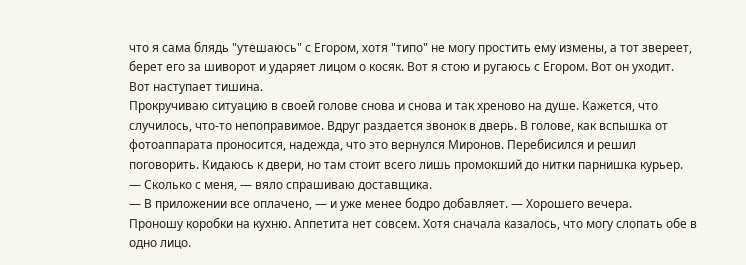что я сама блядь "утешаюсь" с Егором, хотя "типо" не могу простить ему измены, а тот звереет, берет его за шиворот и ударяет лицом о косяк. Вот я стою и ругаюсь с Егором. Вот он уходит. Вот наступает тишина.
Прокручиваю ситуацию в своей голове снова и снова и так хреново на душе. Кажется, что случилось, что-то непоправимое. Вдруг раздается звонок в дверь. В голове, как вспышка от фотоаппарата проносится, надежда, что это вернулся Миронов. Перебисился и решил поговорить. Кидаюсь к двери, но там стоит всего лишь промокший до нитки парнишка курьер.
— Сколько с меня, — вяло спрашиваю доставщика.
— В приложении все оплачено, — и уже менее бодро добавляет. — Хорошего вечера.
Проношу коробки на кухню. Аппетита нет совсем. Хотя сначала казалось, что могу слопать обе в одно лицо.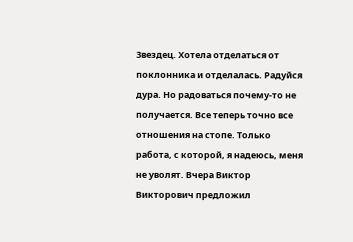Звездец. Хотела отделаться от поклонника и отделалась. Радуйся дура. Но радоваться почему-то не получается. Все теперь точно все отношения на стопе. Только работа, с которой, я надеюсь, меня не уволят. Вчера Виктор Викторович предложил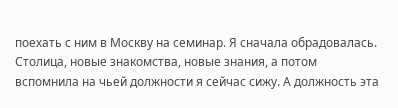поехать с ним в Москву на семинар. Я сначала обрадовалась. Столица, новые знакомства, новые знания, а потом вспомнила на чьей должности я сейчас сижу. А должность эта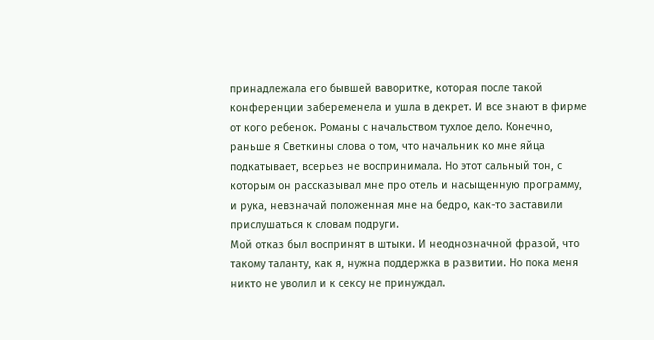принадлежала его бывшей ваворитке, которая после такой конференции забеременела и ушла в декрет. И все знают в фирме от кого ребенок. Романы с начальством тухлое дело. Конечно, раньше я Светкины слова о том, что начальник ко мне яйца подкатывает, всерьез не воспринимала. Но этот сальный тон, с которым он рассказывал мне про отель и насыщенную программу, и рука, невзначай положенная мне на бедро, как-то заставили прислушаться к словам подруги.
Мой отказ был воспринят в штыки. И неоднозначной фразой, что такому таланту, как я, нужна поддержка в развитии. Но пока меня никто не уволил и к сексу не принуждал.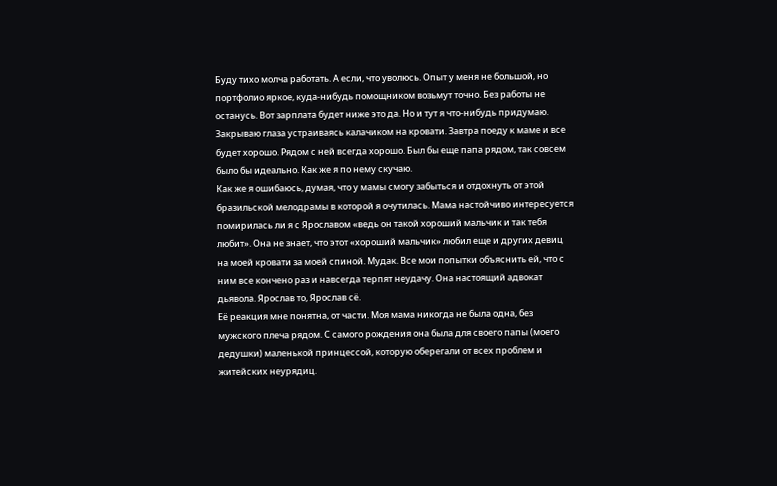Буду тихо молча работать. А если, что уволюсь. Опыт у меня не большой, но портфолио яркое, куда-нибудь помощником возьмут точно. Без работы не останусь. Вот зарплата будет ниже это да. Но и тут я что-нибудь придумаю.
Закрываю глаза устраиваясь калачиком на кровати. Завтра поеду к маме и все будет хорошо. Рядом с ней всегда хорошо. Был бы еще папа рядом, так совсем было бы идеально. Как же я по нему скучаю.
Как же я ошибаюсь, думая, что у мамы смогу забыться и отдохнуть от этой бразильской мелодрамы в которой я очутилась. Мама настойчиво интересуется помирилась ли я с Ярославом «ведь он такой хороший мальчик и так тебя любит». Она не знает, что этот «хороший мальчик» любил еще и других девиц на моей кровати за моей спиной. Мудак. Все мои попытки объяснить ей, что с ним все кончено раз и навсегда терпят неудачу. Она настоящий адвокат дьявола. Ярослав то, Ярослав сё.
Её реакция мне понятна, от части. Моя мама никогда не была одна, без мужского плеча рядом. С самого рождения она была для своего папы (моего дедушки) маленькой принцессой, которую оберегали от всех проблем и житейских неурядиц.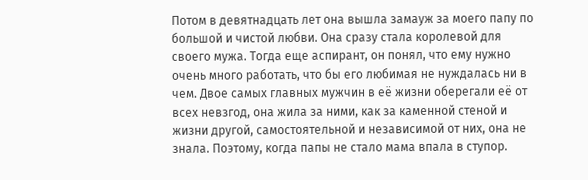Потом в девятнадцать лет она вышла замауж за моего папу по большой и чистой любви. Она сразу стала королевой для своего мужа. Тогда еще аспирант, он понял, что ему нужно очень много работать, что бы его любимая не нуждалась ни в чем. Двое самых главных мужчин в её жизни оберегали её от всех невзгод, она жила за ними, как за каменной стеной и жизни другой, самостоятельной и независимой от них, она не знала. Поэтому, когда папы не стало мама впала в ступор.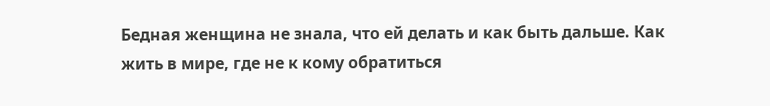Бедная женщина не знала, что ей делать и как быть дальше. Как жить в мире, где не к кому обратиться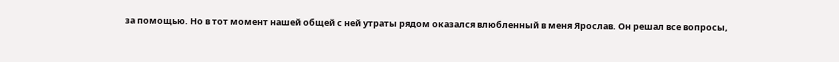за помощью. Но в тот момент нашей общей с ней утраты рядом оказался влюбленный в меня Ярослав. Он решал все вопросы,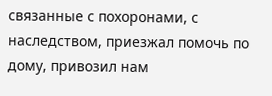связанные с похоронами, с наследством, приезжал помочь по дому, привозил нам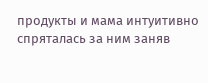продукты и мама интуитивно спряталась за ним заняв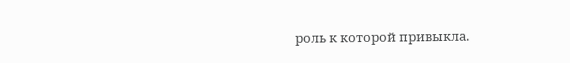роль к которой привыкла.